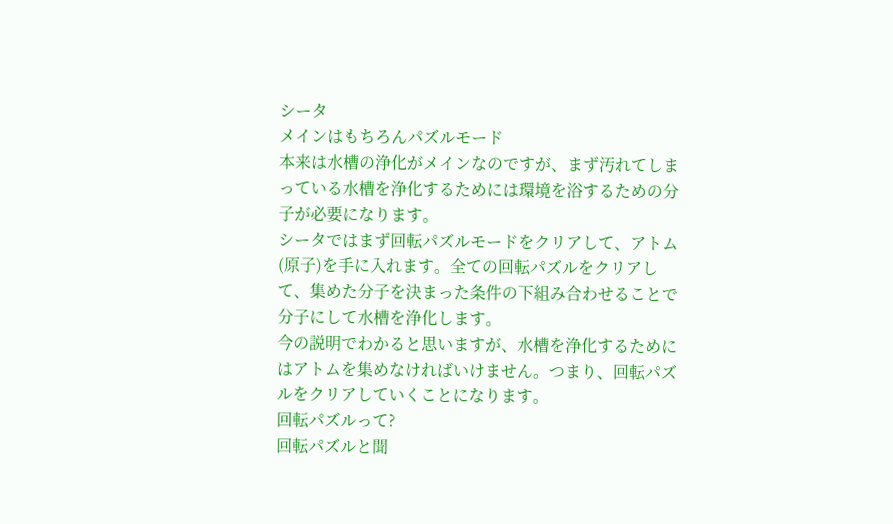シータ
メインはもちろんパズルモード
本来は水槽の浄化がメインなのですが、まず汚れてしまっている水槽を浄化するためには環境を浴するための分子が必要になります。
シータではまず回転パズルモードをクリアして、アトム(原子)を手に入れます。全ての回転パズルをクリアして、集めた分子を決まった条件の下組み合わせることで分子にして水槽を浄化します。
今の説明でわかると思いますが、水槽を浄化するためにはアトムを集めなければいけません。つまり、回転パズルをクリアしていくことになります。
回転パズルって?
回転パズルと聞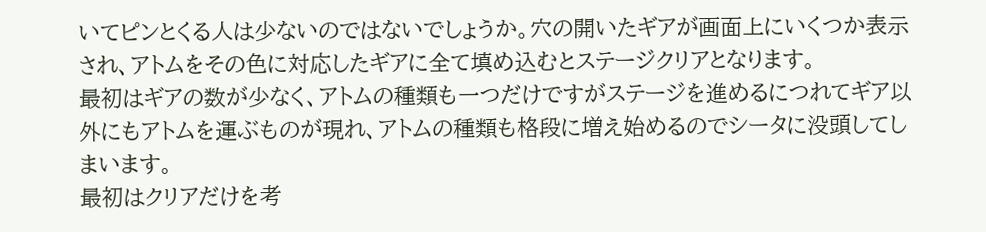いてピンとくる人は少ないのではないでしょうか。穴の開いたギアが画面上にいくつか表示され、アトムをその色に対応したギアに全て填め込むとステージクリアとなります。
最初はギアの数が少なく、アトムの種類も一つだけですがステージを進めるにつれてギア以外にもアトムを運ぶものが現れ、アトムの種類も格段に増え始めるのでシータに没頭してしまいます。
最初はクリアだけを考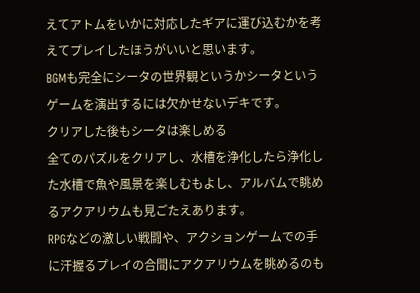えてアトムをいかに対応したギアに運び込むかを考えてプレイしたほうがいいと思います。
BGMも完全にシータの世界観というかシータというゲームを演出するには欠かせないデキです。
クリアした後もシータは楽しめる
全てのパズルをクリアし、水槽を浄化したら浄化した水槽で魚や風景を楽しむもよし、アルバムで眺めるアクアリウムも見ごたえあります。
RPGなどの激しい戦闘や、アクションゲームでの手に汗握るプレイの合間にアクアリウムを眺めるのも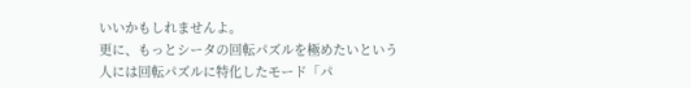いいかもしれませんよ。
更に、もっとシータの回転パズルを極めたいという人には回転パズルに特化したモード「パ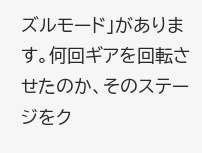ズルモード」があります。何回ギアを回転させたのか、そのステージをク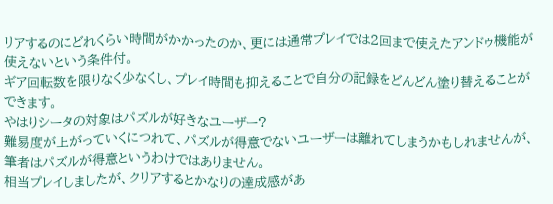リアするのにどれくらい時間がかかったのか、更には通常プレイでは2回まで使えたアンドゥ機能が使えないという条件付。
ギア回転数を限りなく少なくし、プレイ時間も抑えることで自分の記録をどんどん塗り替えることができます。
やはりシータの対象はパズルが好きなユーザー?
難易度が上がっていくにつれて、パズルが得意でないユーザーは離れてしまうかもしれませんが、筆者はパズルが得意というわけではありません。
相当プレイしましたが、クリアするとかなりの達成感があ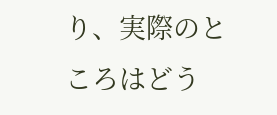り、実際のところはどう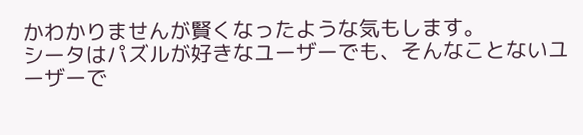かわかりませんが賢くなったような気もします。
シータはパズルが好きなユーザーでも、そんなことないユーザーで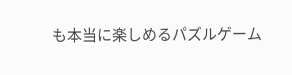も本当に楽しめるパズルゲーム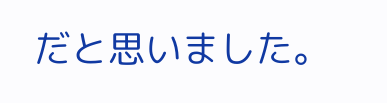だと思いました。